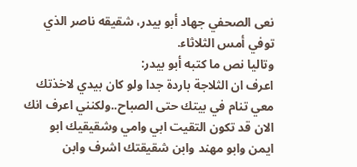نعى الصحفي جهاد أبو بيدر، شقيقه ناصر الذي توفي أمس الثلاثاء.
وتاليا نص ما كتبه أبو بيدر:
اعرف ان الثلاجة باردة جدا ولو كان بيدي لاخذتك معي تنام في بيتك حتى الصباح..ولكنني اعرف انك الان قد تكون التقيت ابي وامي وشقيقيك ابو ايمن وابو مهند وابن شقيقتك اشرف وابن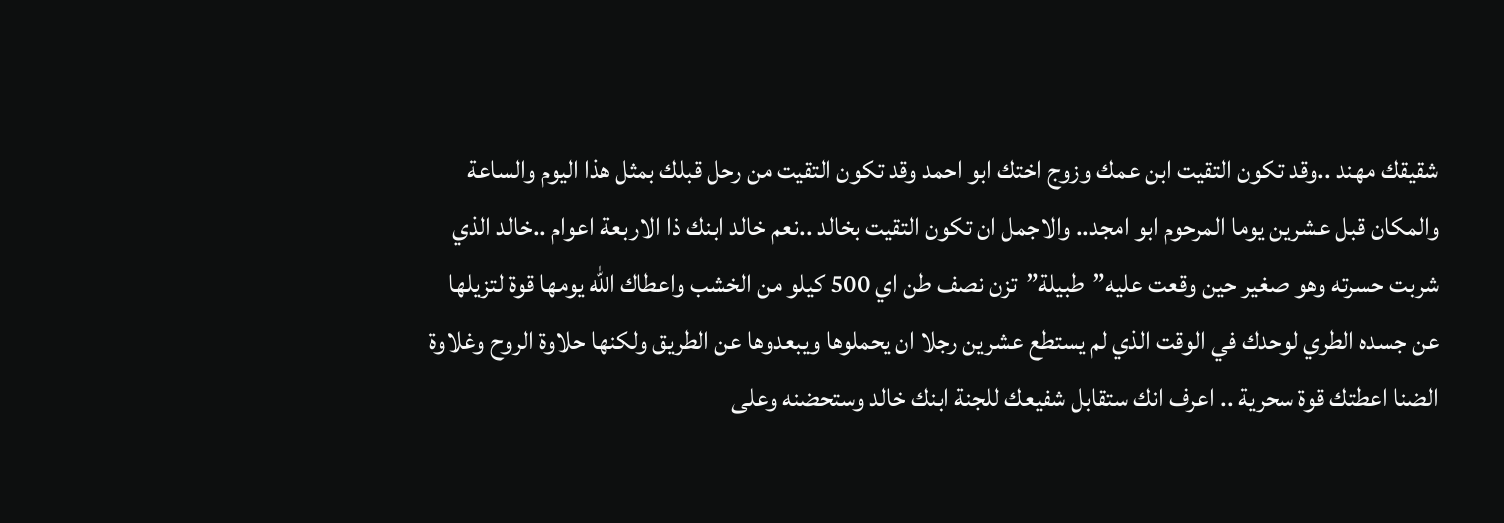شقيقك مهند ..وقد تكون التقيت ابن عمك وزوج اختك ابو احمد وقد تكون التقيت من رحل قبلك بمثل هذا اليوم والساعة والمكان قبل عشرين يوما المرحوم ابو امجد.. والاجمل ان تكون التقيت بخالد ..نعم خالد ابنك ذا الاربعة اعوام ..خالد الذي شربت حسرته وهو صغير حين وقعت عليه”طبيلة”تزن نصف طن اي 500 كيلو من الخشب واعطاك الله يومها قوة لتزيلها عن جسده الطري لوحدك في الوقت الذي لم يستطع عشرين رجلا ان يحملوها ويبعدوها عن الطريق ولكنها حلاوة الروح وغلاوة الضنا اعطتك قوة سحرية .. اعرف انك ستقابل شفيعك للجنة ابنك خالد وستحضنه وعلى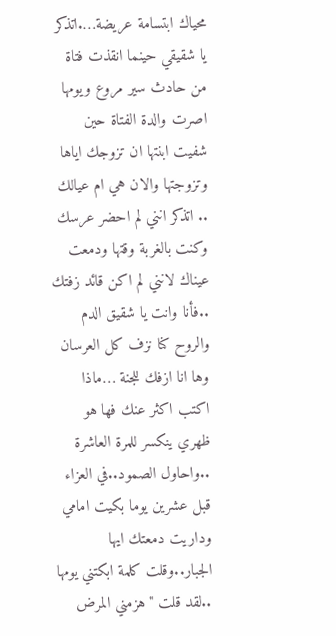محياك ابتسامة عريضة….اتذكر يا شقيقي حينما انقذت فتاة من حادث سير مروع ويومها اصرت والدة الفتاة حين شفيت ابنتها ان تزوجك اياها وتزوجتها والان هي ام عيالك .. اتذكر انني لم احضر عرسك وكنت بالغربة وقتها ودمعت عيناك لانني لم اكن قائد زفتك ..فأنا وانت يا شقيق الدم والروح كنا نزف كل العرسان وها انا ازفك للجنة …ماذا اكتب اكثر عنك فها هو ظهري ينكسر للمرة العاشرة ..واحاول الصمود..في العزاء قبل عشرين يوما بكيت امامي وداريت دمعتك ايها الجبار..وقلت كلمة ابكتني يومها ..لقد قلت "هزمني المرض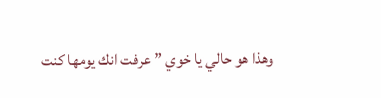وهذا هو حالي يا خوي ” عرفت انك يومها كنت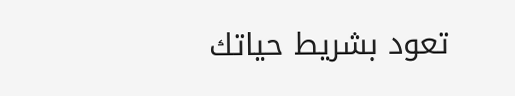تعود بشريط حياتك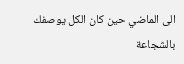الى الماضي حين كان الكل يوصفك بالشجاعة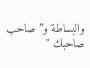والبساطة و”صاحب صاحبك "